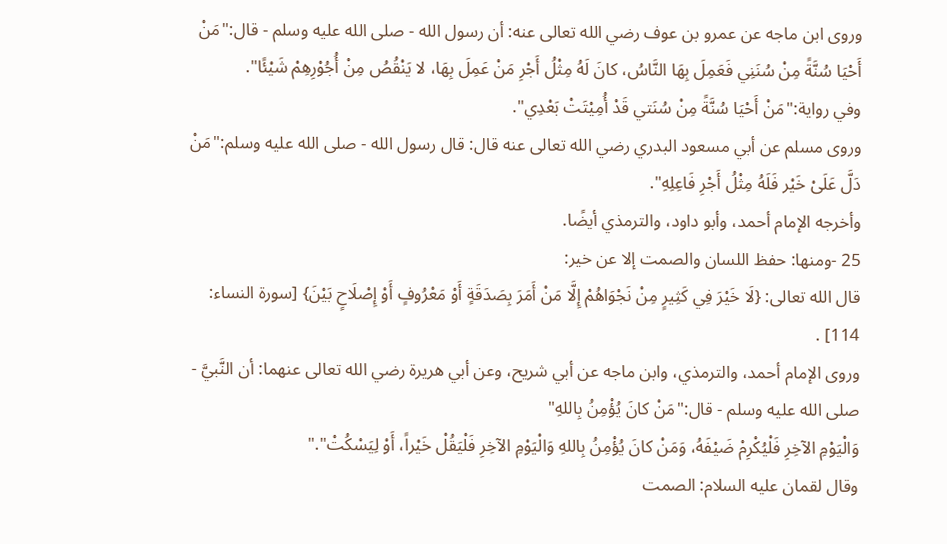وروى ابن ماجه عن عمرو بن عوف رضي الله تعالى عنه: أن رسول الله - صلى الله عليه وسلم - قال:"مَنْ أَحْيَا سُنَّةً مِنْ سُنَنِي فَعَمِلَ بِهَا النَّاسُ، كانَ لَهُ مِثْلُ أَجْرِ مَنْ عَمِلَ بِهَا، لا يَنْقُصُ مِنْ أُجُوْرِهِمْ شَيْئًا".
وفي رواية:"مَنْ أَحْيَا سُنَّةً مِنْ سُنَتي قَدْ أُمِيْتَتْ بَعْدِي".
وروى مسلم عن أبي مسعود البدري رضي الله تعالى عنه قال: قال رسول الله - صلى الله عليه وسلم:"مَنْ دَلَّ عَلَىْ خَيْر فَلَهُ مِثْلُ أَجْرِ فَاعِلِهِ".
وأخرجه الإمام أحمد، وأبو داود، والترمذي أيضًا.
25 -ومنها: حفظ اللسان والصمت إلا عن خير:
قال الله تعالى: {لَا خَيْرَ فِي كَثِيرٍ مِنْ نَجْوَاهُمْ إِلَّا مَنْ أَمَرَ بِصَدَقَةٍ أَوْ مَعْرُوفٍ أَوْ إِصْلَاحٍ بَيْنَ} [سورة النساء: 114] .
وروى الإمام أحمد، والترمذي، وابن ماجه عن أبي شريح، وعن أبي هريرة رضي الله تعالى عنهما: أن النَّبيَّ - صلى الله عليه وسلم - قال:"مَنْ كانَ يُؤْمِنُ بِاللهِ"
وَالْيَوْمِ الآخِرِ فَلْيُكْرِمْ ضَيْفَهُ، وَمَنْ كانَ يُؤْمِنُ بِاللهِ وَالْيَوْمِ الآخِرِ فَلْيَقُلْ خَيْراً، أَوْ لِيَسْكُتْ"."
وقال لقمان عليه السلام: الصمت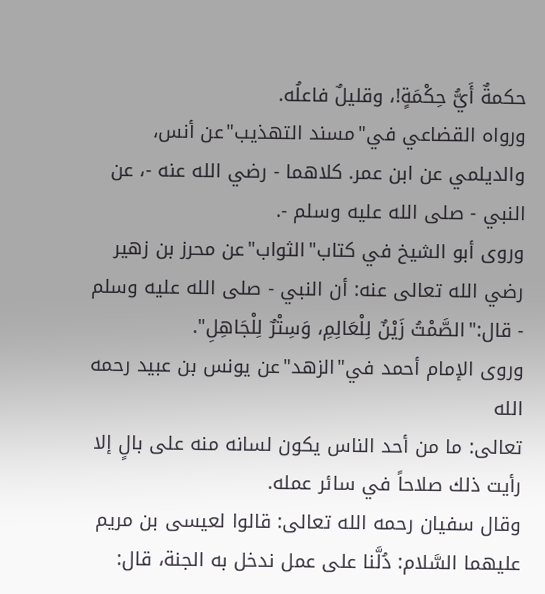حكمةٌ أَيُّ حِكْمَةٍ!، وقليلٌ فاعلُه.
ورواه القضاعي في"مسند التهذيب"عن أنس، والديلمي عن ابن عمر. كلاهما - رضي الله عنه -، عن النبي - صلى الله عليه وسلم -.
وروى أبو الشيخ في كتاب"الثواب"عن محرز بن زهير رضي الله تعالى عنه: أن النبي - صلى الله عليه وسلم - قال:"الصَّمْتُ زَيْنٌ لِلْعَالِمِ، وَسِتْرٌ لِلْجَاهِلِ".
وروى الإمام أحمد في"الزهد"عن يونس بن عبيد رحمه الله
تعالى: ما من أحد الناس يكون لسانه منه على بالٍ إلا رأيت ذلك صلاحاً في سائر عمله.
وقال سفيان رحمه الله تعالى: قالوا لعيسى بن مريم عليهما السَّلام: دُلَّنا على عمل ندخل به الجنة، قال: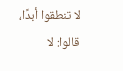لا تنطقوا أبدًا، قالوا: لا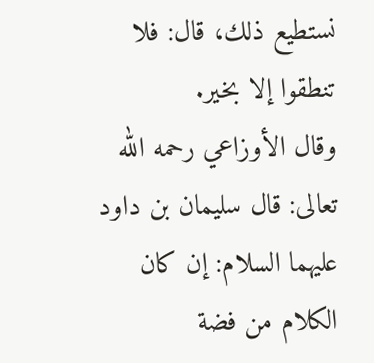نستطيع ذلك، قال: فلا تنطقوا إلا بخير.
وقال الأوزاعي رحمه الله تعالى: قال سليمان بن داود عليهما السلام: إن كان الكلام من فضة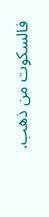فالسكوت من ذهب.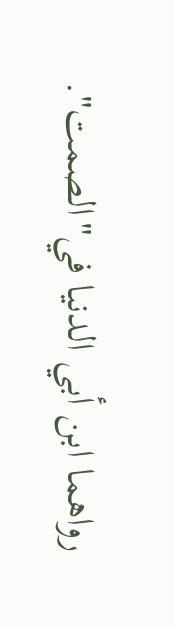رواهما ابن أبي الدنيا في"الصمت".